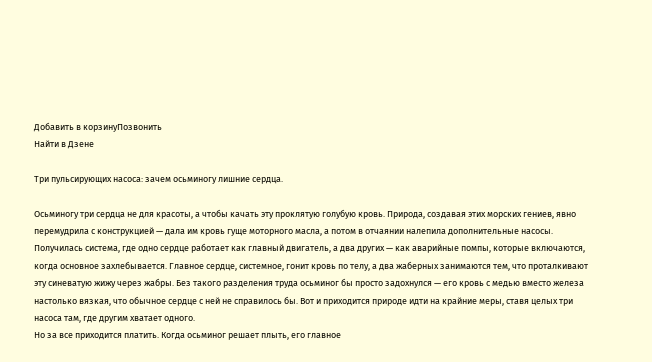Добавить в корзинуПозвонить
Найти в Дзене

Три пульсирующих насоса: зачем осьминогу лишние сердца.

Осьминогу три сердца не для красоты, а чтобы качать эту проклятую голубую кровь. Природа, создавая этих морских гениев, явно перемудрила с конструкцией — дала им кровь гуще моторного масла, а потом в отчаянии налепила дополнительные насосы. Получилась система, где одно сердце работает как главный двигатель, а два других — как аварийные помпы, которые включаются, когда основное захлебывается. Главное сердце, системное, гонит кровь по телу, а два жаберных занимаются тем, что проталкивают эту синеватую жижу через жабры. Без такого разделения труда осьминог бы просто задохнулся — его кровь с медью вместо железа настолько вязкая, что обычное сердце с ней не справилось бы. Вот и приходится природе идти на крайние меры, ставя целых три насоса там, где другим хватает одного.
Но за все приходится платить. Когда осьминог решает плыть, его главное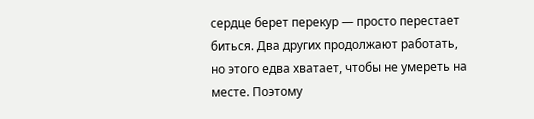сердце берет перекур — просто перестает биться. Два других продолжают работать, но этого едва хватает, чтобы не умереть на месте. Поэтому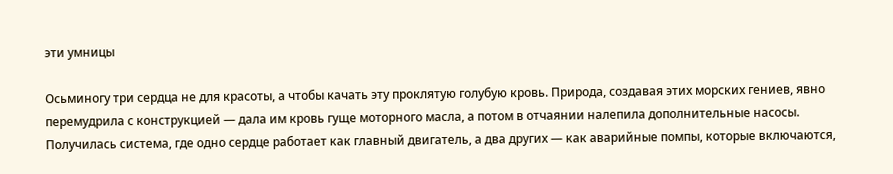эти умницы

Осьминогу три сердца не для красоты, а чтобы качать эту проклятую голубую кровь. Природа, создавая этих морских гениев, явно перемудрила с конструкцией — дала им кровь гуще моторного масла, а потом в отчаянии налепила дополнительные насосы. Получилась система, где одно сердце работает как главный двигатель, а два других — как аварийные помпы, которые включаются,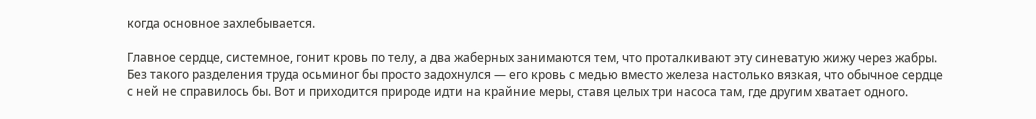когда основное захлебывается.

Главное сердце, системное, гонит кровь по телу, а два жаберных занимаются тем, что проталкивают эту синеватую жижу через жабры. Без такого разделения труда осьминог бы просто задохнулся — его кровь с медью вместо железа настолько вязкая, что обычное сердце с ней не справилось бы. Вот и приходится природе идти на крайние меры, ставя целых три насоса там, где другим хватает одного.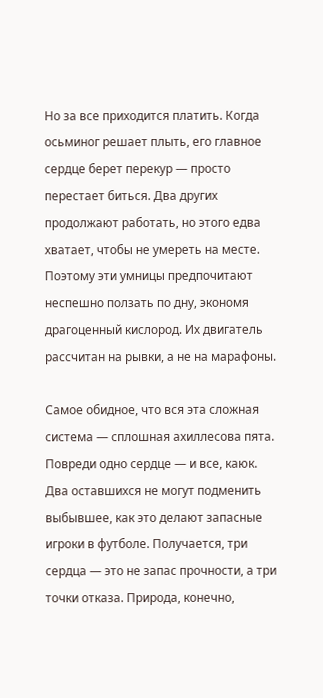Но за все приходится платить. Когда осьминог решает плыть, его главное сердце берет перекур — просто перестает биться. Два других продолжают работать, но этого едва хватает, чтобы не умереть на месте. Поэтому эти умницы предпочитают неспешно ползать по дну, экономя драгоценный кислород. Их двигатель рассчитан на рывки, а не на марафоны.

Самое обидное, что вся эта сложная система — сплошная ахиллесова пята. Повреди одно сердце — и все, каюк. Два оставшихся не могут подменить выбывшее, как это делают запасные игроки в футболе. Получается, три сердца — это не запас прочности, а три точки отказа. Природа, конечно,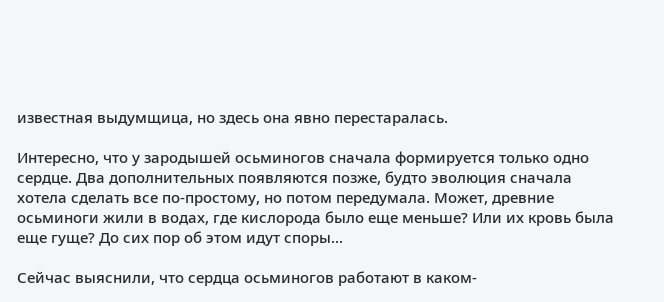известная выдумщица, но здесь она явно перестаралась.

Интересно, что у зародышей осьминогов сначала формируется только одно сердце. Два дополнительных появляются позже, будто эволюция сначала хотела сделать все по-простому, но потом передумала. Может, древние осьминоги жили в водах, где кислорода было еще меньше? Или их кровь была еще гуще? До сих пор об этом идут споры...

Сейчас выяснили, что сердца осьминогов работают в каком-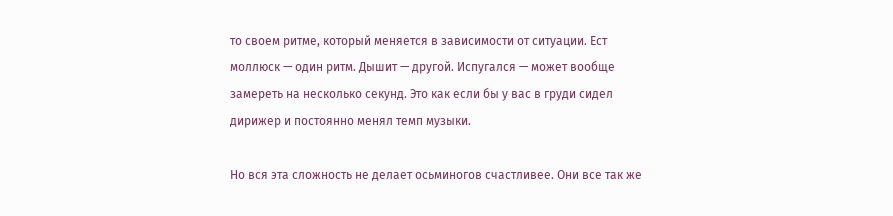то своем ритме, который меняется в зависимости от ситуации. Ест моллюск — один ритм. Дышит — другой. Испугался — может вообще замереть на несколько секунд. Это как если бы у вас в груди сидел дирижер и постоянно менял темп музыки.

Но вся эта сложность не делает осьминогов счастливее. Они все так же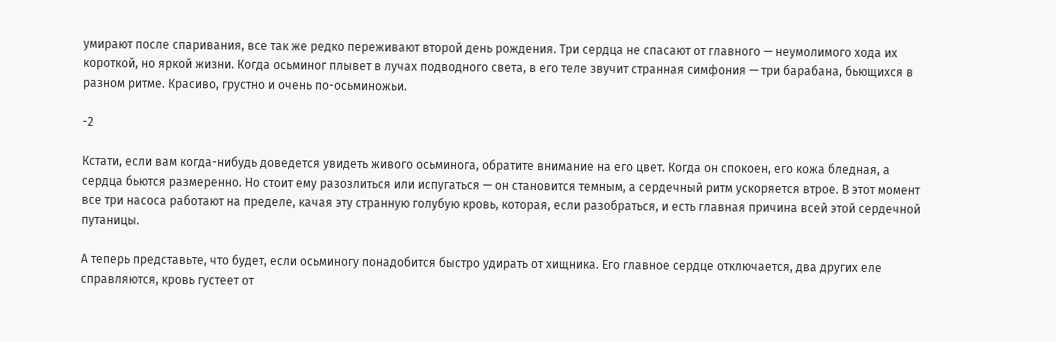умирают после спаривания, все так же редко переживают второй день рождения. Три сердца не спасают от главного — неумолимого хода их короткой, но яркой жизни. Когда осьминог плывет в лучах подводного света, в его теле звучит странная симфония — три барабана, бьющихся в разном ритме. Красиво, грустно и очень по-осьминожьи.

-2

Кстати, если вам когда-нибудь доведется увидеть живого осьминога, обратите внимание на его цвет. Когда он спокоен, его кожа бледная, а сердца бьются размеренно. Но стоит ему разозлиться или испугаться — он становится темным, а сердечный ритм ускоряется втрое. В этот момент все три насоса работают на пределе, качая эту странную голубую кровь, которая, если разобраться, и есть главная причина всей этой сердечной путаницы.

А теперь представьте, что будет, если осьминогу понадобится быстро удирать от хищника. Его главное сердце отключается, два других еле справляются, кровь густеет от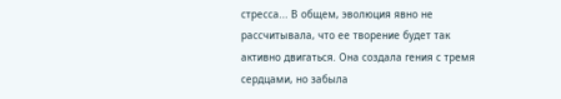стресса... В общем, эволюция явно не рассчитывала, что ее творение будет так активно двигаться. Она создала гения с тремя сердцами, но забыла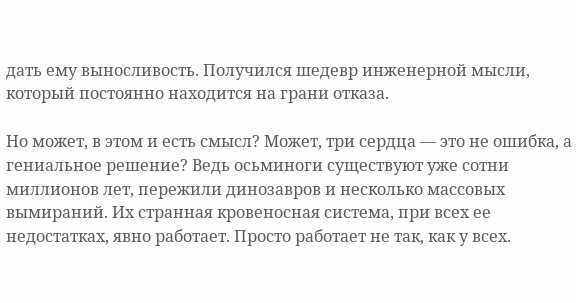дать ему выносливость. Получился шедевр инженерной мысли, который постоянно находится на грани отказа.

Но может, в этом и есть смысл? Может, три сердца — это не ошибка, а гениальное решение? Ведь осьминоги существуют уже сотни миллионов лет, пережили динозавров и несколько массовых вымираний. Их странная кровеносная система, при всех ее недостатках, явно работает. Просто работает не так, как у всех.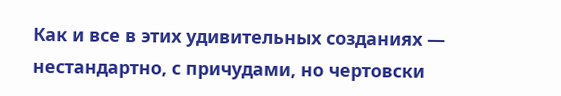Как и все в этих удивительных созданиях — нестандартно, с причудами, но чертовски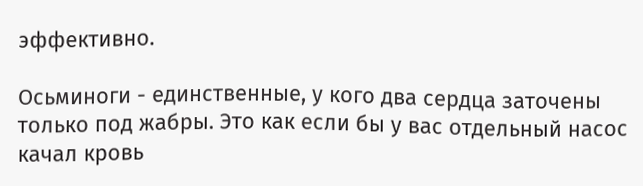эффективно.

Осьминоги - единственные, у кого два сердца заточены только под жабры. Это как если бы у вас отдельный насос качал кровь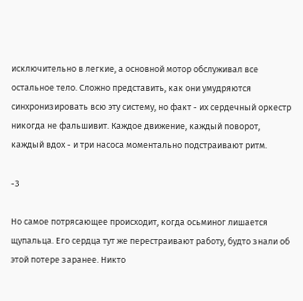исключительно в легкие, а основной мотор обслуживал все остальное тело. Сложно представить, как они умудряются синхронизировать всю эту систему, но факт - их сердечный оркестр никогда не фальшивит. Каждое движение, каждый поворот, каждый вдох - и три насоса моментально подстраивают ритм.

-3

Но самое потрясающее происходит, когда осьминог лишается щупальца. Его сердца тут же перестраивают работу, будто знали об этой потере заранее. Никто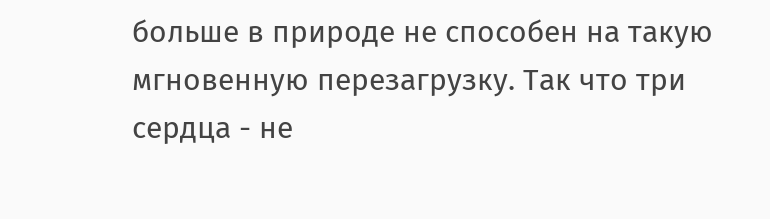больше в природе не способен на такую мгновенную перезагрузку. Так что три сердца - не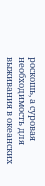роскошь, а суровая необходимость для выживания в океанских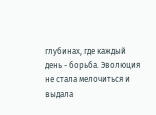глубинах, где каждый день - борьба. Эволюция не стала мелочиться и выдала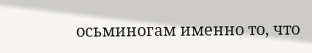осьминогам именно то, что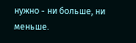нужно - ни больше, ни меньше.